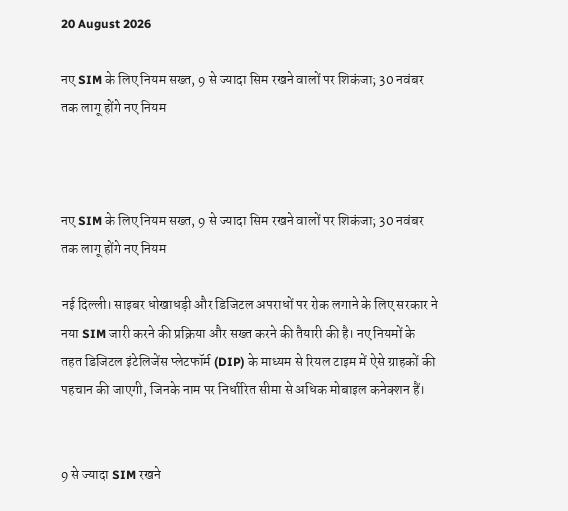20 August 2026

नए SIM के लिए नियम सख्त, 9 से ज्यादा सिम रखने वालों पर शिकंजा; 30 नवंबर तक लागू होंगे नए नियम



नए SIM के लिए नियम सख्त, 9 से ज्यादा सिम रखने वालों पर शिकंजा; 30 नवंबर तक लागू होंगे नए नियम

नई दिल्ली। साइबर धोखाधड़ी और डिजिटल अपराधों पर रोक लगाने के लिए सरकार ने नया SIM जारी करने की प्रक्रिया और सख्त करने की तैयारी की है। नए नियमों के तहत डिजिटल इंटेलिजेंस प्लेटफॉर्म (DIP) के माध्यम से रियल टाइम में ऐसे ग्राहकों की पहचान की जाएगी, जिनके नाम पर निर्धारित सीमा से अधिक मोबाइल कनेक्शन हैं।


9 से ज्यादा SIM रखने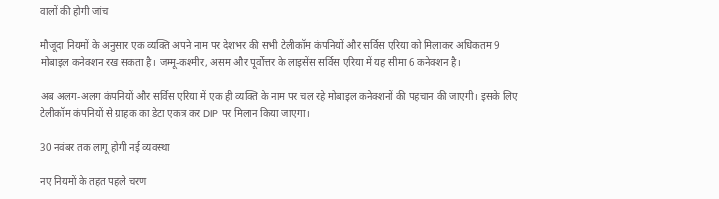वालों की होगी जांच

मौजूदा नियमों के अनुसार एक व्यक्ति अपने नाम पर देशभर की सभी टेलीकॉम कंपनियों और सर्विस एरिया को मिलाकर अधिकतम 9 मोबाइल कनेक्शन रख सकता है। जम्मू-कश्मीर, असम और पूर्वोत्तर के लाइसेंस सर्विस एरिया में यह सीमा 6 कनेक्शन है।

अब अलग-अलग कंपनियों और सर्विस एरिया में एक ही व्यक्ति के नाम पर चल रहे मोबाइल कनेक्शनों की पहचान की जाएगी। इसके लिए टेलीकॉम कंपनियों से ग्राहक का डेटा एकत्र कर DIP पर मिलान किया जाएगा।

30 नवंबर तक लागू होगी नई व्यवस्था

नए नियमों के तहत पहले चरण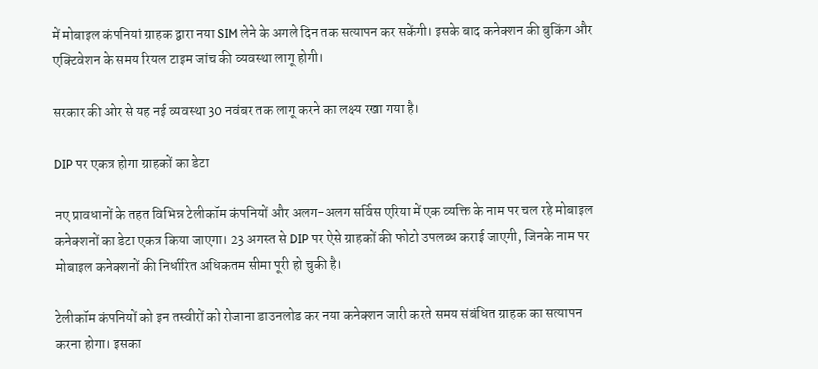में मोबाइल कंपनियां ग्राहक द्वारा नया SIM लेने के अगले दिन तक सत्यापन कर सकेंगी। इसके बाद कनेक्शन की बुकिंग और एक्टिवेशन के समय रियल टाइम जांच की व्यवस्था लागू होगी।

सरकार की ओर से यह नई व्यवस्था 30 नवंबर तक लागू करने का लक्ष्य रखा गया है।

DIP पर एकत्र होगा ग्राहकों का डेटा

नए प्रावधानों के तहत विभिन्न टेलीकॉम कंपनियों और अलग-अलग सर्विस एरिया में एक व्यक्ति के नाम पर चल रहे मोबाइल कनेक्शनों का डेटा एकत्र किया जाएगा। 23 अगस्त से DIP पर ऐसे ग्राहकों की फोटो उपलब्ध कराई जाएगी, जिनके नाम पर मोबाइल कनेक्शनों की निर्धारित अधिकतम सीमा पूरी हो चुकी है।

टेलीकॉम कंपनियों को इन तस्वीरों को रोजाना डाउनलोड कर नया कनेक्शन जारी करते समय संबंधित ग्राहक का सत्यापन करना होगा। इसका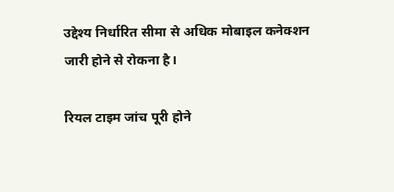उद्देश्य निर्धारित सीमा से अधिक मोबाइल कनेक्शन जारी होने से रोकना है।

रियल टाइम जांच पूरी होने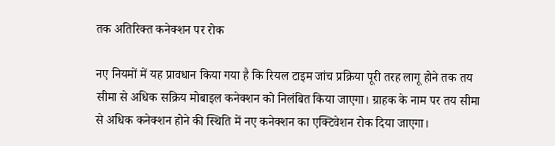तक अतिरिक्त कनेक्शन पर रोक

नए नियमों में यह प्रावधान किया गया है कि रियल टाइम जांच प्रक्रिया पूरी तरह लागू होने तक तय सीमा से अधिक सक्रिय मोबाइल कनेक्शन को निलंबित किया जाएगा। ग्राहक के नाम पर तय सीमा से अधिक कनेक्शन होने की स्थिति में नए कनेक्शन का एक्टिवेशन रोक दिया जाएगा।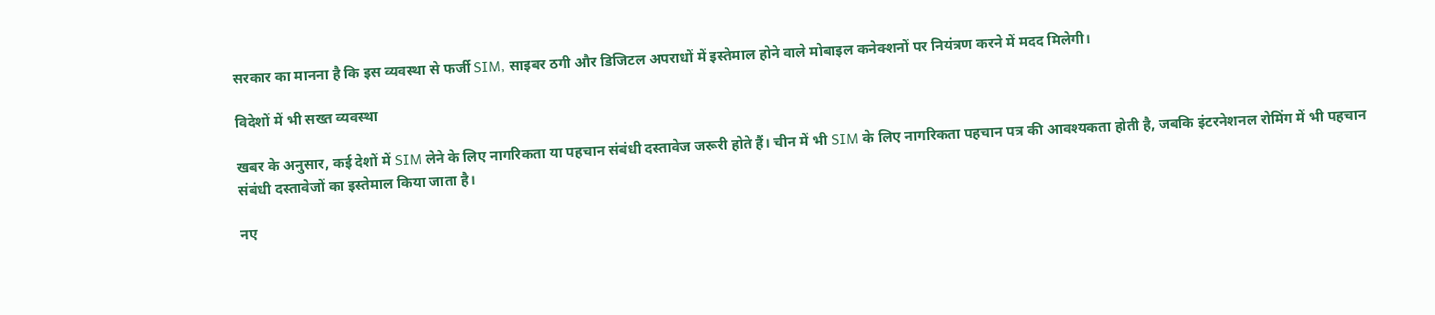सरकार का मानना है कि इस व्यवस्था से फर्जी SIM, साइबर ठगी और डिजिटल अपराधों में इस्तेमाल होने वाले मोबाइल कनेक्शनों पर नियंत्रण करने में मदद मिलेगी।

विदेशों में भी सख्त व्यवस्था

खबर के अनुसार, कई देशों में SIM लेने के लिए नागरिकता या पहचान संबंधी दस्तावेज जरूरी होते हैं। चीन में भी SIM के लिए नागरिकता पहचान पत्र की आवश्यकता होती है, जबकि इंटरनेशनल रोमिंग में भी पहचान संबंधी दस्तावेजों का इस्तेमाल किया जाता है।

नए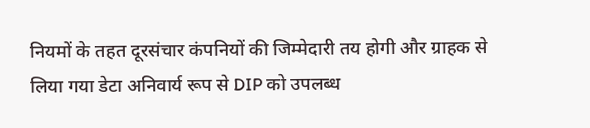नियमों के तहत दूरसंचार कंपनियों की जिम्मेदारी तय होगी और ग्राहक से लिया गया डेटा अनिवार्य रूप से DIP को उपलब्ध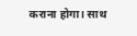कराना होगा। साथ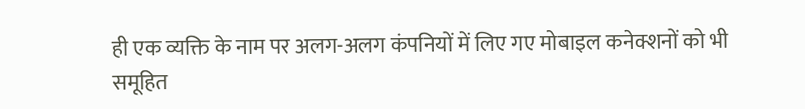ही एक व्यक्ति के नाम पर अलग-अलग कंपनियों में लिए गए मोबाइल कनेक्शनों को भी समूहित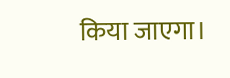किया जाएगा।